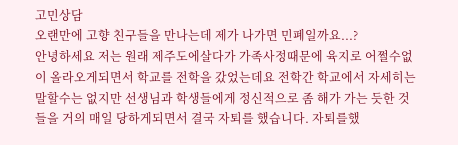고민상담
오랜만에 고향 친구들을 만나는데 제가 나가면 민폐일까요...?
안녕하세요 저는 원래 제주도에살다가 가족사정때문에 육지로 어쩔수없이 올라오게되면서 학교를 전학을 갔었는데요 전학간 학교에서 자세히는 말할수는 없지만 선생님과 학생들에게 정신적으로 좀 해가 가는 듯한 것들을 거의 매일 당하게되면서 결국 자퇴를 했습니다. 자퇴를했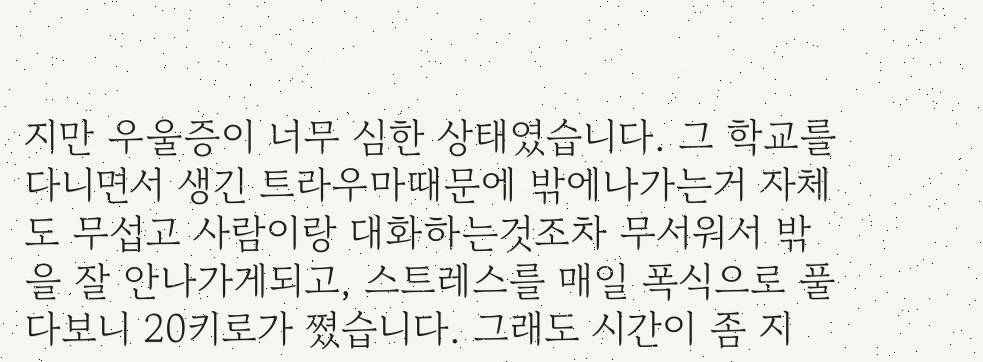지만 우울증이 너무 심한 상태였습니다. 그 학교를 다니면서 생긴 트라우마때문에 밖에나가는거 자체도 무섭고 사람이랑 대화하는것조차 무서워서 밖을 잘 안나가게되고, 스트레스를 매일 폭식으로 풀다보니 20키로가 쪘습니다. 그래도 시간이 좀 지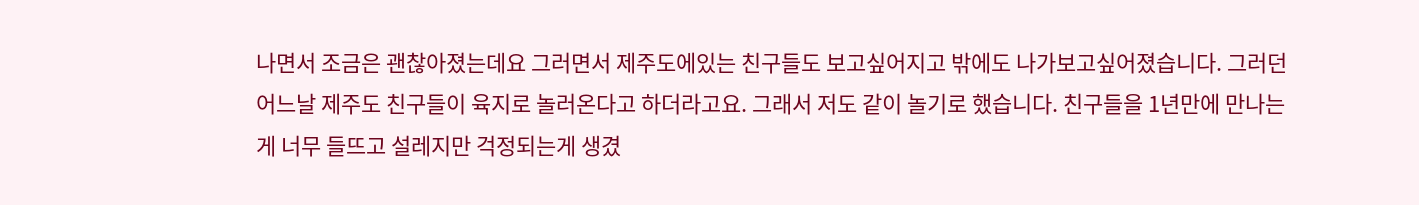나면서 조금은 괜찮아졌는데요 그러면서 제주도에있는 친구들도 보고싶어지고 밖에도 나가보고싶어졌습니다. 그러던 어느날 제주도 친구들이 육지로 놀러온다고 하더라고요. 그래서 저도 같이 놀기로 했습니다. 친구들을 1년만에 만나는게 너무 들뜨고 설레지만 걱정되는게 생겼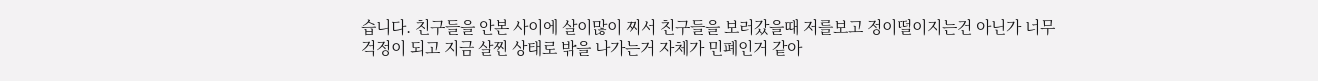습니다. 친구들을 안본 사이에 살이많이 찌서 친구들을 보러갔을때 저를보고 정이떨이지는건 아닌가 너무 걱정이 되고 지금 살찐 상태로 밖을 나가는거 자체가 민폐인거 같아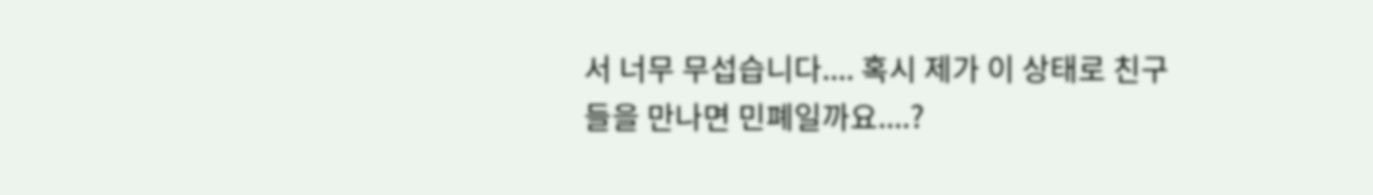서 너무 무섭습니다.... 혹시 제가 이 상태로 친구들을 만나면 민폐일까요....?